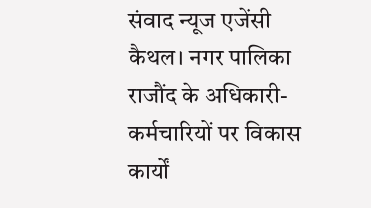संवाद न्यूज एजेंसी
कैथल। नगर पालिका राजौंद के अधिकारी-कर्मचारियों पर विकास कार्यों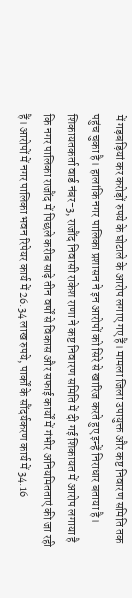में गड़बड़ियां कर करोड़ों रुपये के घोटाले के आरोप लगाए गए हैं। मामला जिला उपायुक्त और कष्ट निवारण समिति तक पहुंच चुका है। हालांकि नगर पालिका प्रशासन ने इन आरोपों को सिरे से खारिज करते हुए इन्हें निराधार बताया है।
शिकायतकर्ता वार्ड नंबर-3, राजौंद निवासी राकेश राणा ने कष्ट निवारण समिति में दी गई शिकायत में आरोप लगाया है कि नगर पालिका राजौंद में पिछले करीब साढ़े तीन वर्षों से विकास और सफाई कार्यों में गंभीर अनियमितताएं की जा रही हैं। आरोपों में नगर पालिका भवन रिपेयर कार्य में 26.34 लाख रुपये, पार्कों के सौंदर्यकरण कार्य में 34.16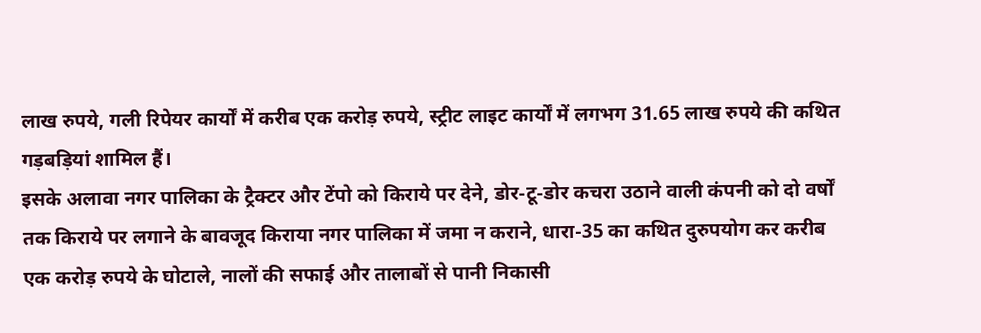लाख रुपये, गली रिपेयर कार्यों में करीब एक करोड़ रुपये, स्ट्रीट लाइट कार्यों में लगभग 31.65 लाख रुपये की कथित गड़बड़ियां शामिल हैं।
इसके अलावा नगर पालिका के ट्रैक्टर और टेंपो को किराये पर देने, डोर-टू-डोर कचरा उठाने वाली कंपनी को दो वर्षों तक किराये पर लगाने के बावजूद किराया नगर पालिका में जमा न कराने, धारा-35 का कथित दुरुपयोग कर करीब एक करोड़ रुपये के घोटाले, नालों की सफाई और तालाबों से पानी निकासी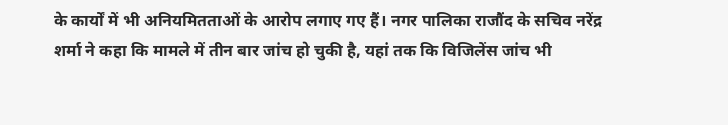के कार्यों में भी अनियमितताओं के आरोप लगाए गए हैं। नगर पालिका राजौंद के सचिव नरेंद्र शर्मा ने कहा कि मामले में तीन बार जांच हो चुकी है, यहां तक कि विजिलेंस जांच भी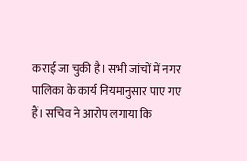कराई जा चुकी है। सभी जांचों में नगर पालिका के कार्य नियमानुसार पाए गए हैं। सचिव ने आरोप लगाया कि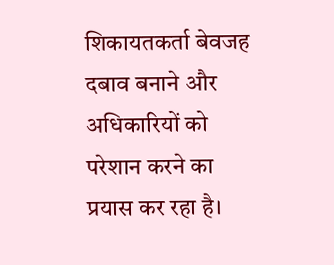शिकायतकर्ता बेवजह दबाव बनाने और अधिकारियों को परेशान करने का प्रयास कर रहा है।